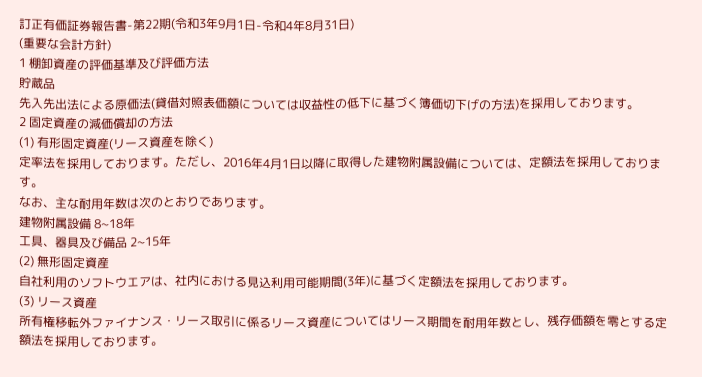訂正有価証券報告書-第22期(令和3年9月1日-令和4年8月31日)
(重要な会計方針)
1 棚卸資産の評価基準及び評価方法
貯蔵品
先入先出法による原価法(貸借対照表価額については収益性の低下に基づく簿価切下げの方法)を採用しております。
2 固定資産の減価償却の方法
(1) 有形固定資産(リース資産を除く)
定率法を採用しております。ただし、2016年4月1日以降に取得した建物附属設備については、定額法を採用しております。
なお、主な耐用年数は次のとおりであります。
建物附属設備 8~18年
工具、器具及び備品 2~15年
(2) 無形固定資産
自社利用のソフトウエアは、社内における見込利用可能期間(3年)に基づく定額法を採用しております。
(3) リース資産
所有権移転外ファイナンス・リース取引に係るリース資産についてはリース期間を耐用年数とし、残存価額を零とする定額法を採用しております。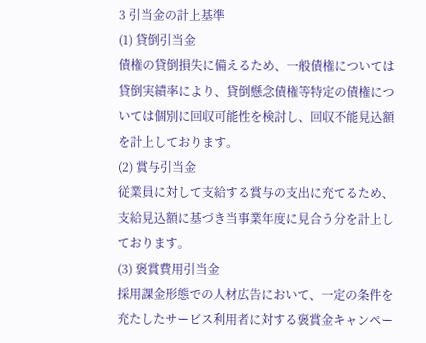3 引当金の計上基準
(1) 貸倒引当金
債権の貸倒損失に備えるため、一般債権については貸倒実績率により、貸倒懸念債権等特定の債権については個別に回収可能性を検討し、回収不能見込額を計上しております。
(2) 賞与引当金
従業員に対して支給する賞与の支出に充てるため、支給見込額に基づき当事業年度に見合う分を計上しております。
(3) 褒賞費用引当金
採用課金形態での人材広告において、一定の条件を充たしたサービス利用者に対する褒賞金キャンペー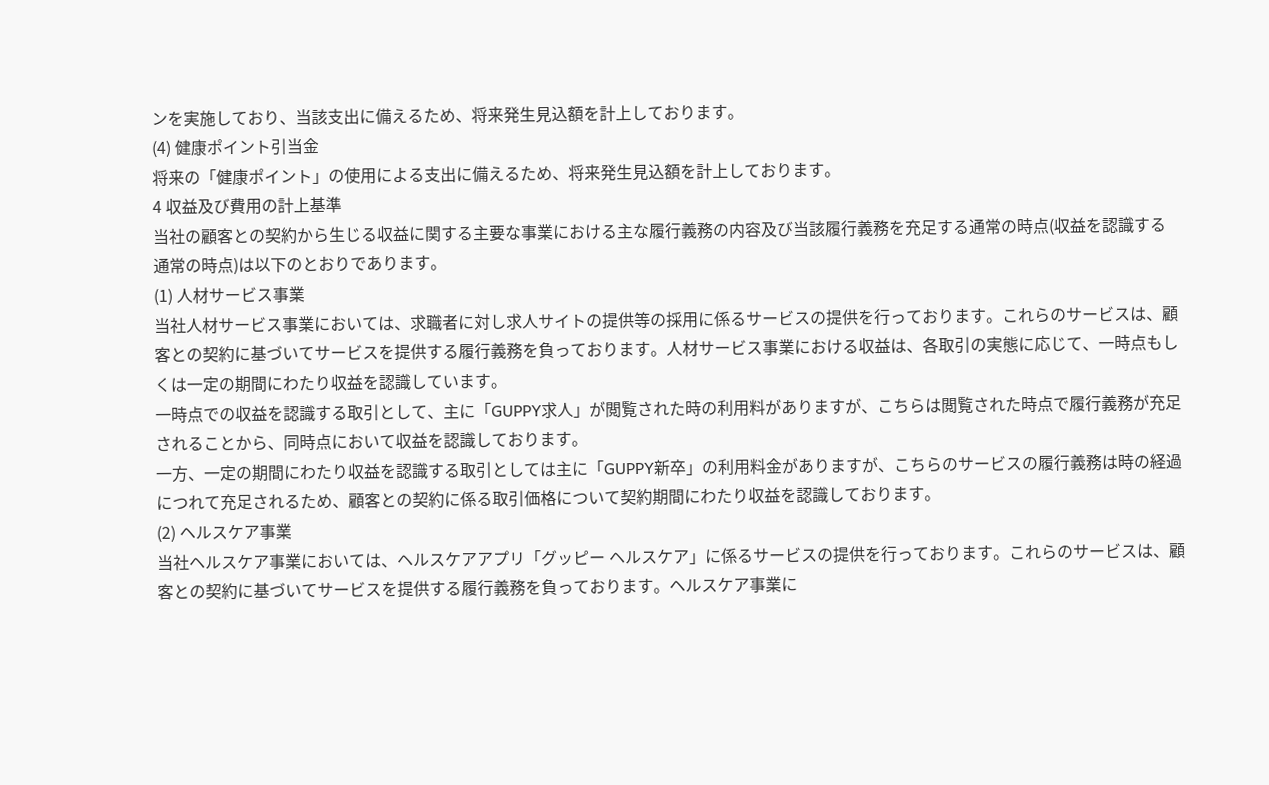ンを実施しており、当該支出に備えるため、将来発生見込額を計上しております。
(4) 健康ポイント引当金
将来の「健康ポイント」の使用による支出に備えるため、将来発生見込額を計上しております。
4 収益及び費用の計上基準
当社の顧客との契約から生じる収益に関する主要な事業における主な履行義務の内容及び当該履行義務を充足する通常の時点(収益を認識する通常の時点)は以下のとおりであります。
(1) 人材サービス事業
当社人材サービス事業においては、求職者に対し求人サイトの提供等の採用に係るサービスの提供を行っております。これらのサービスは、顧客との契約に基づいてサービスを提供する履行義務を負っております。人材サービス事業における収益は、各取引の実態に応じて、一時点もしくは一定の期間にわたり収益を認識しています。
一時点での収益を認識する取引として、主に「GUPPY求人」が閲覧された時の利用料がありますが、こちらは閲覧された時点で履行義務が充足されることから、同時点において収益を認識しております。
一方、一定の期間にわたり収益を認識する取引としては主に「GUPPY新卒」の利用料金がありますが、こちらのサービスの履行義務は時の経過につれて充足されるため、顧客との契約に係る取引価格について契約期間にわたり収益を認識しております。
(2) ヘルスケア事業
当社ヘルスケア事業においては、ヘルスケアアプリ「グッピー ヘルスケア」に係るサービスの提供を行っております。これらのサービスは、顧客との契約に基づいてサービスを提供する履行義務を負っております。ヘルスケア事業に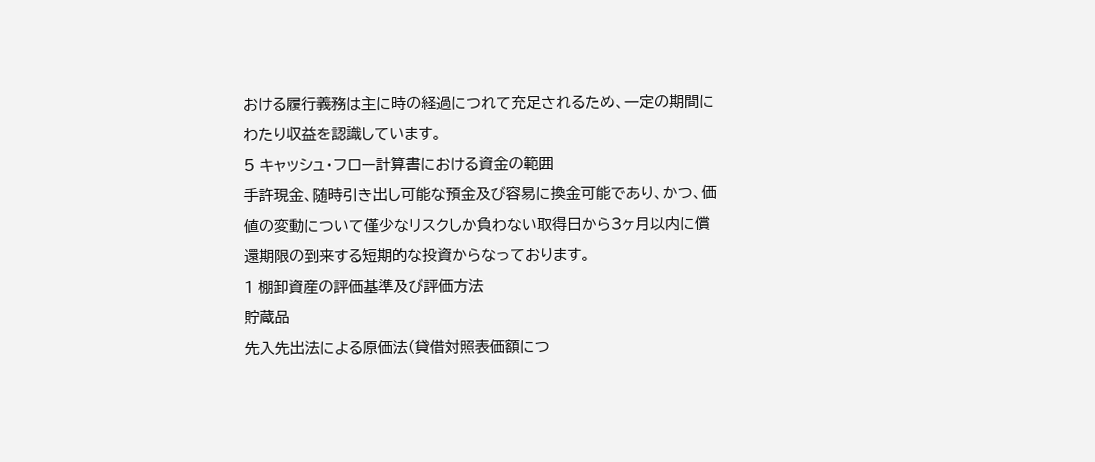おける履行義務は主に時の経過につれて充足されるため、一定の期間にわたり収益を認識しています。
5 キャッシュ・フロー計算書における資金の範囲
手許現金、随時引き出し可能な預金及び容易に換金可能であり、かつ、価値の変動について僅少なリスクしか負わない取得日から3ヶ月以内に償還期限の到来する短期的な投資からなっております。
1 棚卸資産の評価基準及び評価方法
貯蔵品
先入先出法による原価法(貸借対照表価額につ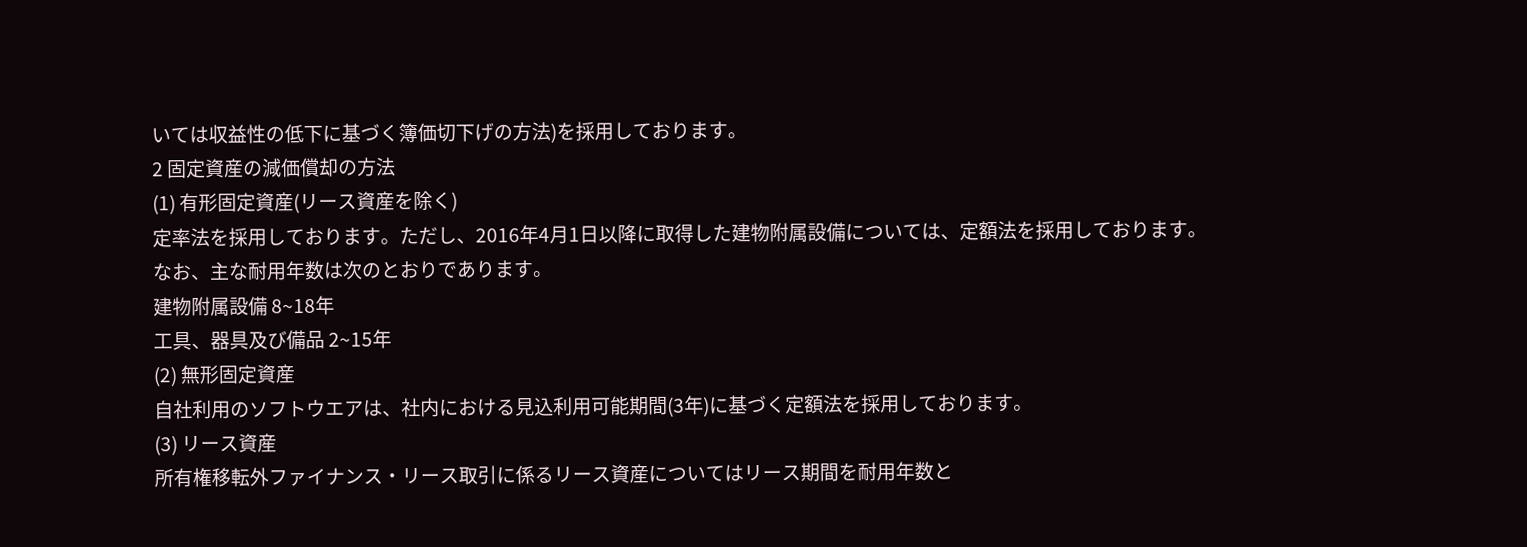いては収益性の低下に基づく簿価切下げの方法)を採用しております。
2 固定資産の減価償却の方法
(1) 有形固定資産(リース資産を除く)
定率法を採用しております。ただし、2016年4月1日以降に取得した建物附属設備については、定額法を採用しております。
なお、主な耐用年数は次のとおりであります。
建物附属設備 8~18年
工具、器具及び備品 2~15年
(2) 無形固定資産
自社利用のソフトウエアは、社内における見込利用可能期間(3年)に基づく定額法を採用しております。
(3) リース資産
所有権移転外ファイナンス・リース取引に係るリース資産についてはリース期間を耐用年数と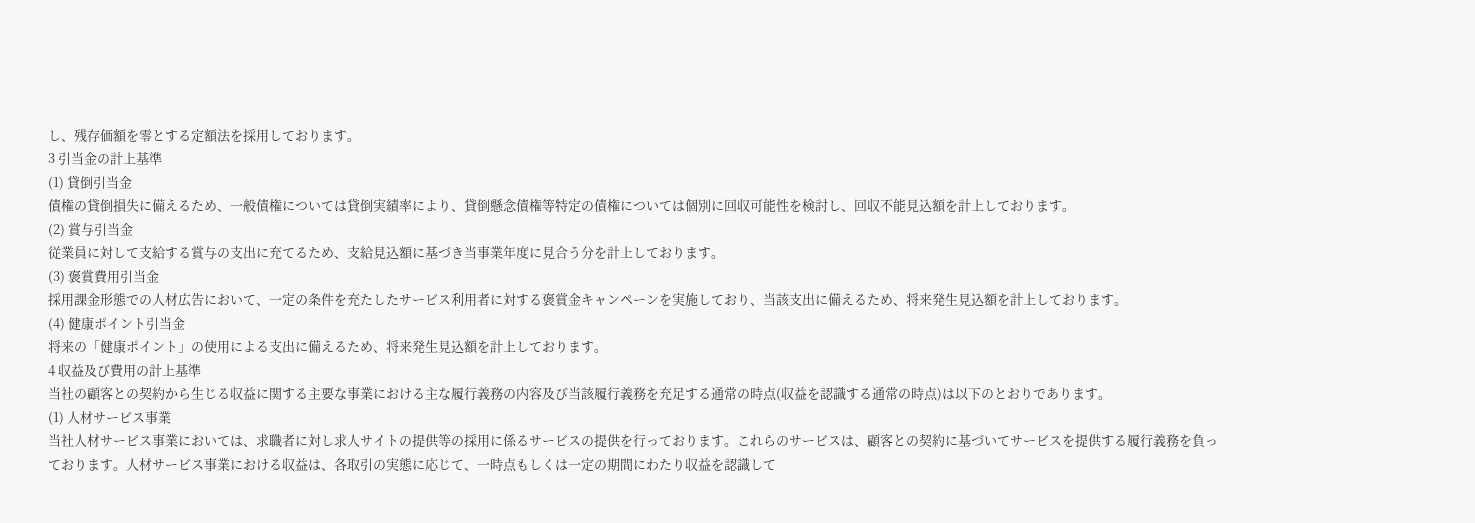し、残存価額を零とする定額法を採用しております。
3 引当金の計上基準
(1) 貸倒引当金
債権の貸倒損失に備えるため、一般債権については貸倒実績率により、貸倒懸念債権等特定の債権については個別に回収可能性を検討し、回収不能見込額を計上しております。
(2) 賞与引当金
従業員に対して支給する賞与の支出に充てるため、支給見込額に基づき当事業年度に見合う分を計上しております。
(3) 褒賞費用引当金
採用課金形態での人材広告において、一定の条件を充たしたサービス利用者に対する褒賞金キャンペーンを実施しており、当該支出に備えるため、将来発生見込額を計上しております。
(4) 健康ポイント引当金
将来の「健康ポイント」の使用による支出に備えるため、将来発生見込額を計上しております。
4 収益及び費用の計上基準
当社の顧客との契約から生じる収益に関する主要な事業における主な履行義務の内容及び当該履行義務を充足する通常の時点(収益を認識する通常の時点)は以下のとおりであります。
(1) 人材サービス事業
当社人材サービス事業においては、求職者に対し求人サイトの提供等の採用に係るサービスの提供を行っております。これらのサービスは、顧客との契約に基づいてサービスを提供する履行義務を負っております。人材サービス事業における収益は、各取引の実態に応じて、一時点もしくは一定の期間にわたり収益を認識して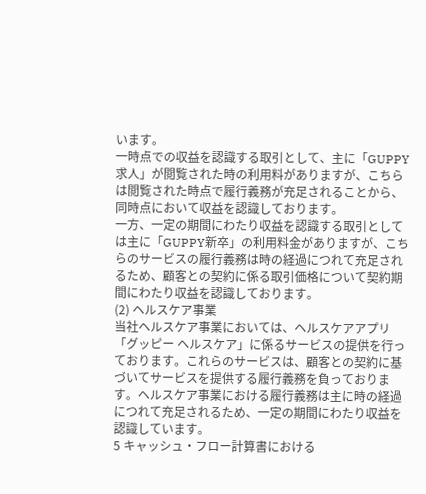います。
一時点での収益を認識する取引として、主に「GUPPY求人」が閲覧された時の利用料がありますが、こちらは閲覧された時点で履行義務が充足されることから、同時点において収益を認識しております。
一方、一定の期間にわたり収益を認識する取引としては主に「GUPPY新卒」の利用料金がありますが、こちらのサービスの履行義務は時の経過につれて充足されるため、顧客との契約に係る取引価格について契約期間にわたり収益を認識しております。
(2) ヘルスケア事業
当社ヘルスケア事業においては、ヘルスケアアプリ「グッピー ヘルスケア」に係るサービスの提供を行っております。これらのサービスは、顧客との契約に基づいてサービスを提供する履行義務を負っております。ヘルスケア事業における履行義務は主に時の経過につれて充足されるため、一定の期間にわたり収益を認識しています。
5 キャッシュ・フロー計算書における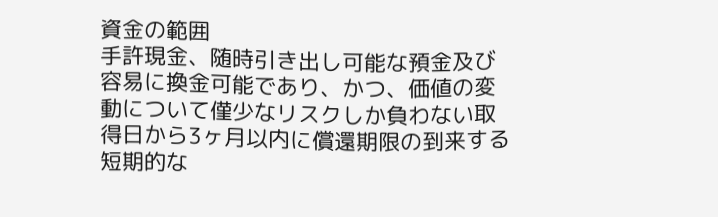資金の範囲
手許現金、随時引き出し可能な預金及び容易に換金可能であり、かつ、価値の変動について僅少なリスクしか負わない取得日から3ヶ月以内に償還期限の到来する短期的な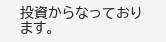投資からなっております。